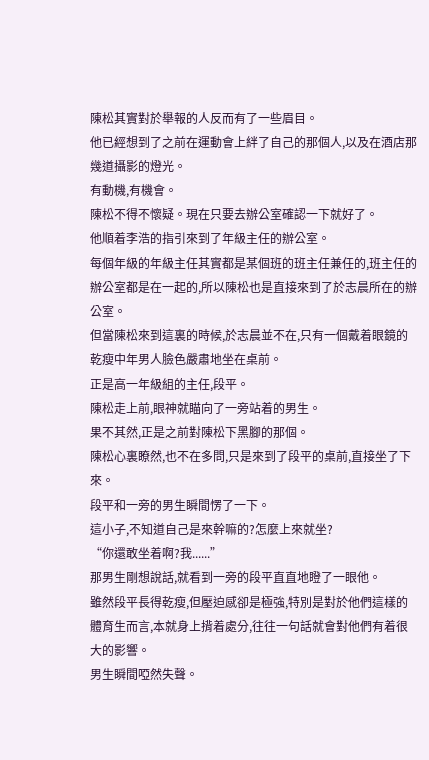陳松其實對於舉報的人反而有了一些眉目。
他已經想到了之前在運動會上絆了自己的那個人,以及在酒店那幾道攝影的燈光。
有動機,有機會。
陳松不得不懷疑。現在只要去辦公室確認一下就好了。
他順着李浩的指引來到了年級主任的辦公室。
每個年級的年級主任其實都是某個班的班主任兼任的,班主任的辦公室都是在一起的,所以陳松也是直接來到了於志晨所在的辦公室。
但當陳松來到這裏的時候,於志晨並不在,只有一個戴着眼鏡的乾瘦中年男人臉色嚴肅地坐在桌前。
正是高一年級組的主任,段平。
陳松走上前,眼神就瞄向了一旁站着的男生。
果不其然,正是之前對陳松下黑腳的那個。
陳松心裏瞭然,也不在多問,只是來到了段平的桌前,直接坐了下來。
段平和一旁的男生瞬間愣了一下。
這小子,不知道自己是來幹嘛的?怎麼上來就坐?
“你還敢坐着啊?我......”
那男生剛想說話,就看到一旁的段平直直地瞪了一眼他。
雖然段平長得乾瘦,但壓迫感卻是極強,特別是對於他們這樣的體育生而言,本就身上揹着處分,往往一句話就會對他們有着很大的影響。
男生瞬間啞然失聲。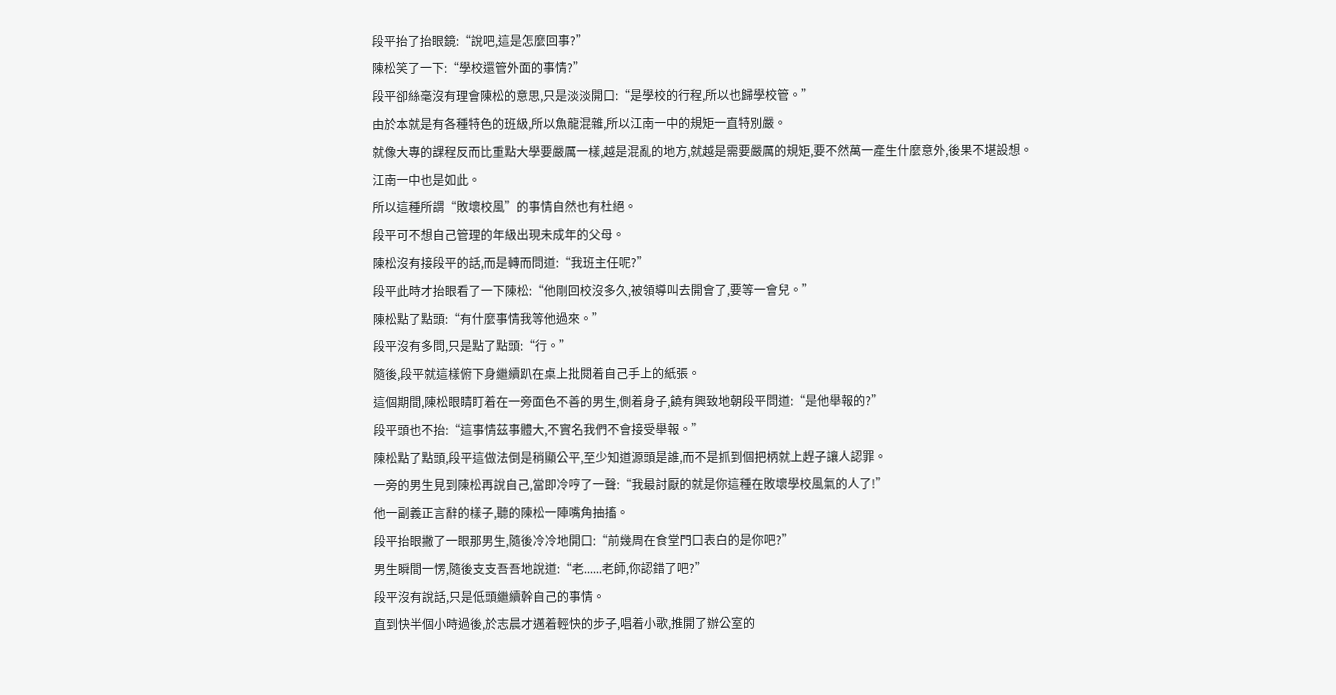段平抬了抬眼鏡:“說吧,這是怎麼回事?”
陳松笑了一下:“學校還管外面的事情?”
段平卻絲毫沒有理會陳松的意思,只是淡淡開口:“是學校的行程,所以也歸學校管。”
由於本就是有各種特色的班級,所以魚龍混雜,所以江南一中的規矩一直特別嚴。
就像大專的課程反而比重點大學要嚴厲一樣,越是混亂的地方,就越是需要嚴厲的規矩,要不然萬一產生什麼意外,後果不堪設想。
江南一中也是如此。
所以這種所謂“敗壞校風”的事情自然也有杜絕。
段平可不想自己管理的年級出現未成年的父母。
陳松沒有接段平的話,而是轉而問道:“我班主任呢?”
段平此時才抬眼看了一下陳松:“他剛回校沒多久,被領導叫去開會了,要等一會兒。”
陳松點了點頭:“有什麼事情我等他過來。”
段平沒有多問,只是點了點頭:“行。”
隨後,段平就這樣俯下身繼續趴在桌上批閱着自己手上的紙張。
這個期間,陳松眼睛盯着在一旁面色不善的男生,側着身子,饒有興致地朝段平問道:“是他舉報的?”
段平頭也不抬:“這事情茲事體大,不實名我們不會接受舉報。”
陳松點了點頭,段平這做法倒是稍顯公平,至少知道源頭是誰,而不是抓到個把柄就上趕子讓人認罪。
一旁的男生見到陳松再說自己,當即冷哼了一聲:“我最討厭的就是你這種在敗壞學校風氣的人了!”
他一副義正言辭的樣子,聽的陳松一陣嘴角抽搐。
段平抬眼撇了一眼那男生,隨後冷冷地開口:“前幾周在食堂門口表白的是你吧?”
男生瞬間一愣,隨後支支吾吾地說道:“老......老師,你認錯了吧?”
段平沒有說話,只是低頭繼續幹自己的事情。
直到快半個小時過後,於志晨才邁着輕快的步子,唱着小歌,推開了辦公室的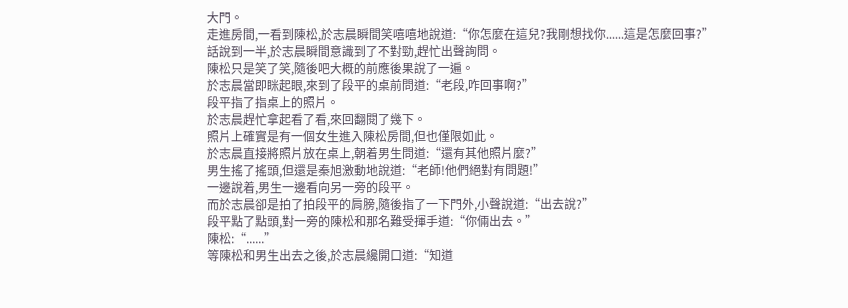大門。
走進房間,一看到陳松,於志晨瞬間笑嘻嘻地說道:“你怎麼在這兒?我剛想找你......這是怎麼回事?”
話說到一半,於志晨瞬間意識到了不對勁,趕忙出聲詢問。
陳松只是笑了笑,隨後吧大概的前應後果說了一遍。
於志晨當即眯起眼,來到了段平的桌前問道:“老段,咋回事啊?”
段平指了指桌上的照片。
於志晨趕忙拿起看了看,來回翻閱了幾下。
照片上確實是有一個女生進入陳松房間,但也僅限如此。
於志晨直接將照片放在桌上,朝着男生問道:“還有其他照片麼?”
男生搖了搖頭,但還是秦旭激動地說道:“老師!他們絕對有問題!”
一邊說着,男生一邊看向另一旁的段平。
而於志晨卻是拍了拍段平的肩膀,隨後指了一下門外,小聲說道:“出去說?”
段平點了點頭,對一旁的陳松和那名難受揮手道:“你倆出去。”
陳松:“......”
等陳松和男生出去之後,於志晨纔開口道:“知道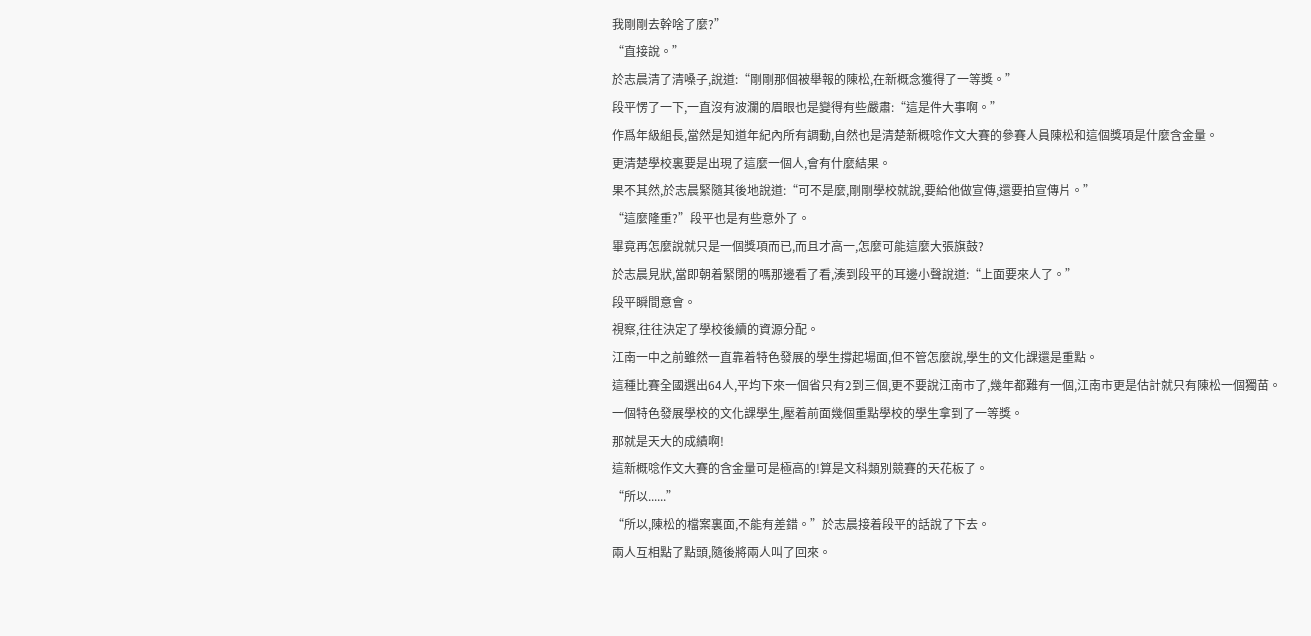我剛剛去幹啥了麼?”
“直接說。”
於志晨清了清嗓子,說道:“剛剛那個被舉報的陳松,在新概念獲得了一等獎。”
段平愣了一下,一直沒有波瀾的眉眼也是變得有些嚴肅:“這是件大事啊。”
作爲年級組長,當然是知道年紀內所有調動,自然也是清楚新概唸作文大賽的參賽人員陳松和這個獎項是什麼含金量。
更清楚學校裏要是出現了這麼一個人,會有什麼結果。
果不其然,於志晨緊隨其後地說道:“可不是麼,剛剛學校就說,要給他做宣傳,還要拍宣傳片。”
“這麼隆重?”段平也是有些意外了。
畢竟再怎麼說就只是一個獎項而已,而且才高一,怎麼可能這麼大張旗鼓?
於志晨見狀,當即朝着緊閉的嗎那邊看了看,湊到段平的耳邊小聲說道:“上面要來人了。”
段平瞬間意會。
視察,往往決定了學校後續的資源分配。
江南一中之前雖然一直靠着特色發展的學生撐起場面,但不管怎麼說,學生的文化課還是重點。
這種比賽全國選出64人,平均下來一個省只有2到三個,更不要說江南市了,幾年都難有一個,江南市更是估計就只有陳松一個獨苗。
一個特色發展學校的文化課學生,壓着前面幾個重點學校的學生拿到了一等獎。
那就是天大的成績啊!
這新概唸作文大賽的含金量可是極高的!算是文科類別競賽的天花板了。
“所以......”
“所以,陳松的檔案裏面,不能有差錯。”於志晨接着段平的話說了下去。
兩人互相點了點頭,隨後將兩人叫了回來。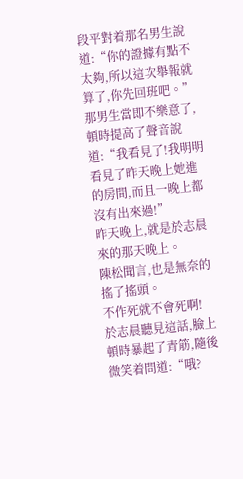段平對着那名男生說道:“你的證據有點不太夠,所以這次舉報就算了,你先回班吧。”
那男生當即不樂意了,頓時提高了聲音說道:“我看見了!我明明看見了昨天晚上她進的房間,而且一晚上都沒有出來過!”
昨天晚上,就是於志晨來的那天晚上。
陳松聞言,也是無奈的搖了搖頭。
不作死就不會死啊!
於志晨聽見這話,臉上頓時暴起了青筋,隨後微笑着問道:“哦?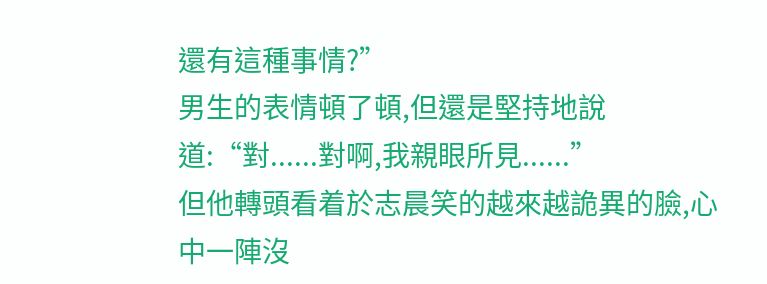還有這種事情?”
男生的表情頓了頓,但還是堅持地說道:“對......對啊,我親眼所見......”
但他轉頭看着於志晨笑的越來越詭異的臉,心中一陣沒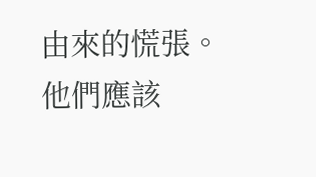由來的慌張。
他們應該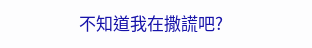不知道我在撒謊吧?